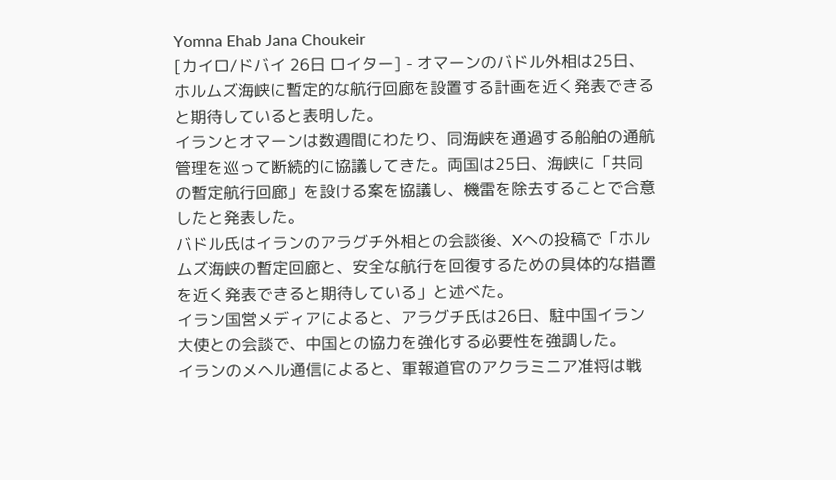Yomna Ehab Jana Choukeir
[カイロ/ドバイ 26日 ロイター] - オマーンのバドル外相は25日、ホルムズ海峡に暫定的な航行回廊を設置する計画を近く発表できると期待していると表明した。
イランとオマーンは数週間にわたり、同海峡を通過する船舶の通航管理を巡って断続的に協議してきた。両国は25日、海峡に「共同の暫定航行回廊」を設ける案を協議し、機雷を除去することで合意したと発表した。
バドル氏はイランのアラグチ外相との会談後、Xへの投稿で「ホルムズ海峡の暫定回廊と、安全な航行を回復するための具体的な措置を近く発表できると期待している」と述べた。
イラン国営メディアによると、アラグチ氏は26日、駐中国イラン大使との会談で、中国との協力を強化する必要性を強調した。
イランのメヘル通信によると、軍報道官のアクラミニア准将は戦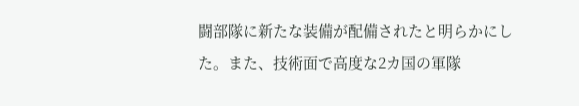闘部隊に新たな装備が配備されたと明らかにした。また、技術面で高度な2カ国の軍隊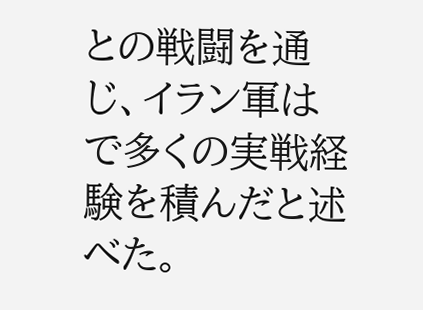との戦闘を通じ、イラン軍はで多くの実戦経験を積んだと述べた。